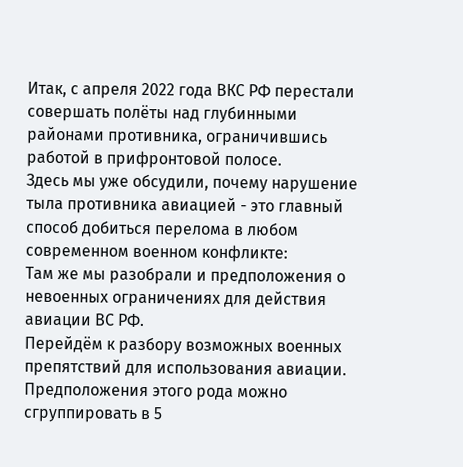Итак, с апреля 2022 года ВКС РФ перестали совершать полёты над глубинными районами противника, ограничившись работой в прифронтовой полосе.
Здесь мы уже обсудили, почему нарушение тыла противника авиацией - это главный способ добиться перелома в любом современном военном конфликте:
Там же мы разобрали и предположения о невоенных ограничениях для действия авиации ВС РФ.
Перейдём к разбору возможных военных препятствий для использования авиации. Предположения этого рода можно сгруппировать в 5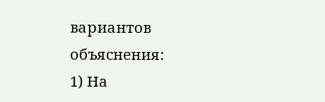вариантов объяснения:
1) На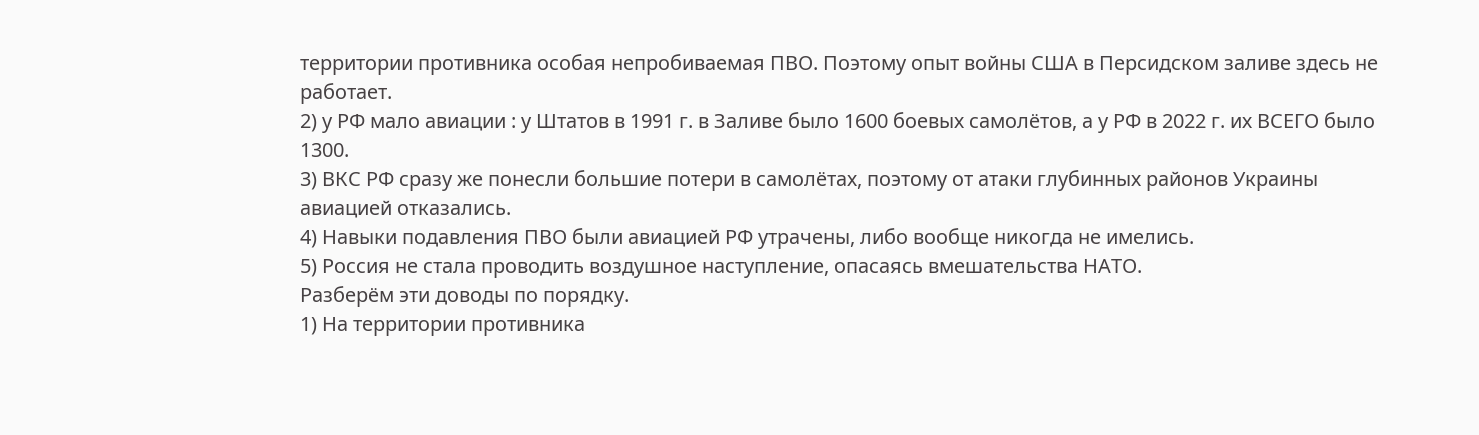территории противника особая непробиваемая ПВО. Поэтому опыт войны США в Персидском заливе здесь не работает.
2) у РФ мало авиации : у Штатов в 1991 г. в Заливе было 1600 боевых самолётов, а у РФ в 2022 г. их ВСЕГО было 1300.
3) ВКС РФ сразу же понесли большие потери в самолётах, поэтому от атаки глубинных районов Украины авиацией отказались.
4) Навыки подавления ПВО были авиацией РФ утрачены, либо вообще никогда не имелись.
5) Россия не стала проводить воздушное наступление, опасаясь вмешательства НАТО.
Разберём эти доводы по порядку.
1) На территории противника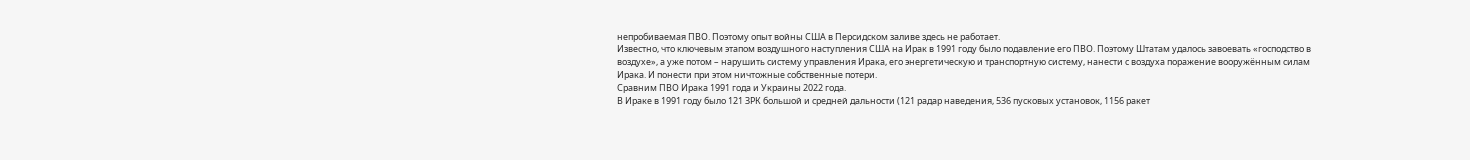непробиваемая ПВО. Поэтому опыт войны США в Персидском заливе здесь не работает.
Известно, что ключевым этапом воздушного наступления США на Ирак в 1991 году было подавление его ПВО. Поэтому Штатам удалось завоевать «господство в воздухе», а уже потом – нарушить систему управления Ирака, его энергетическую и транспортную систему, нанести с воздуха поражение вооружённым силам Ирака. И понести при этом ничтожные собственные потери.
Сравним ПВО Ирака 1991 года и Украины 2022 года.
В Ираке в 1991 году было 121 ЗРК большой и средней дальности (121 радар наведения, 536 пусковых установок, 1156 ракет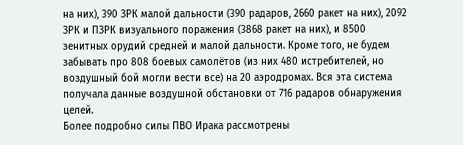на них), 390 ЗРК малой дальности (390 радаров, 2660 ракет на них), 2092 ЗРК и ПЗРК визуального поражения (3868 ракет на них), и 8500 зенитных орудий средней и малой дальности. Кроме того, не будем забывать про 808 боевых самолётов (из них 480 истребителей, но воздушный бой могли вести все) на 20 аэродромах. Вся эта система получала данные воздушной обстановки от 716 радаров обнаружения целей.
Более подробно силы ПВО Ирака рассмотрены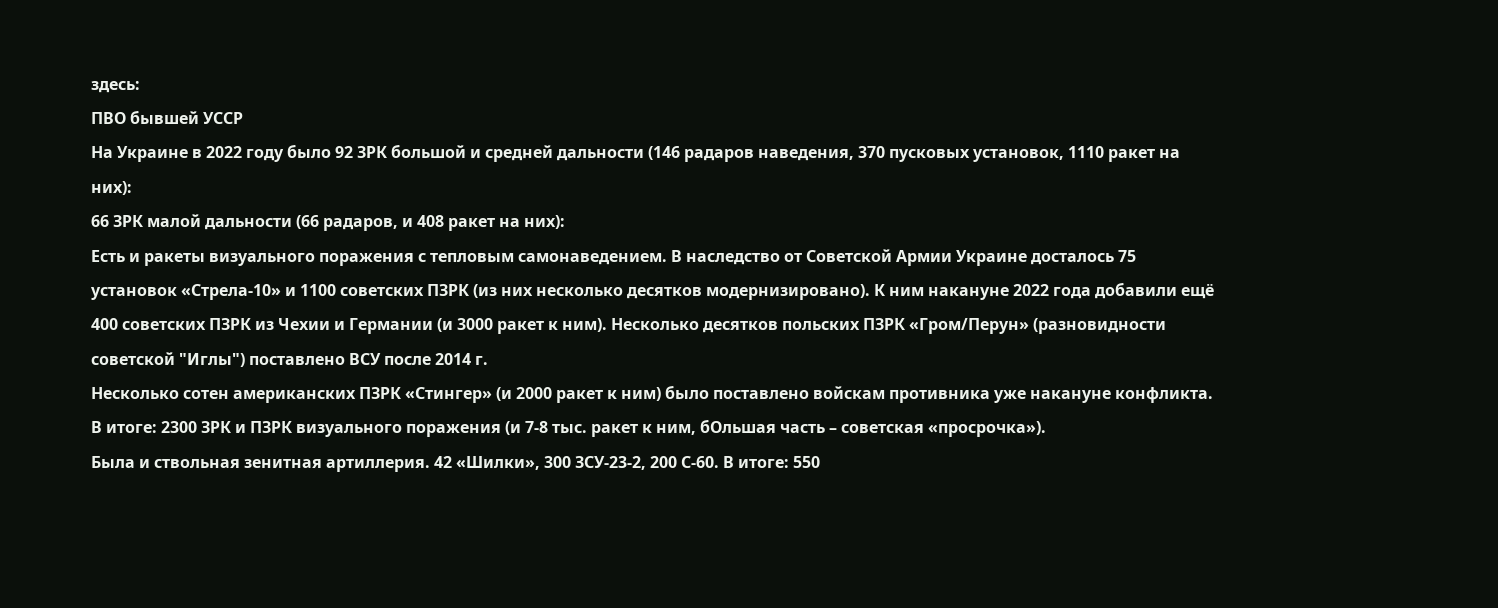здесь:
ПВО бывшей УССР
На Украине в 2022 году было 92 ЗРК большой и средней дальности (146 радаров наведения, 370 пусковых установок, 1110 ракет на них):
66 ЗРК малой дальности (66 радаров, и 408 ракет на них):
Есть и ракеты визуального поражения с тепловым самонаведением. В наследство от Советской Армии Украине досталось 75 установок «Стрела-10» и 1100 советских ПЗРК (из них несколько десятков модернизировано). К ним накануне 2022 года добавили ещё 400 советских ПЗРК из Чехии и Германии (и 3000 ракет к ним). Несколько десятков польских ПЗРК «Гром/Перун» (разновидности советской "Иглы") поставлено ВСУ после 2014 г.
Несколько сотен американских ПЗРК «Стингер» (и 2000 ракет к ним) было поставлено войскам противника уже накануне конфликта.
В итоге: 2300 ЗРК и ПЗРК визуального поражения (и 7-8 тыс. ракет к ним, бОльшая часть – советская «просрочка»).
Была и ствольная зенитная артиллерия. 42 «Шилки», 300 ЗСУ-23-2, 200 С-60. В итоге: 550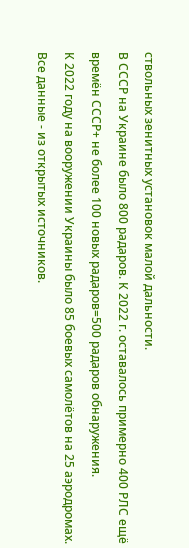ствольных зенитных установок малой дальности.
В СССР на Украине было 800 радаров. К 2022 г. оставалось примерно 400 РЛС ещё времён СССР+ не более 100 новых радаров=500 радаров обнаружения.
К 2022 году на вооружении Украины было 85 боевых самолётов на 25 аэродромах.
Все данные - из открытых источников.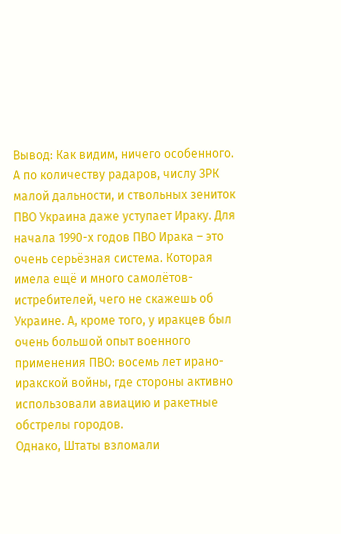Вывод: Как видим, ничего особенного. А по количеству радаров, числу ЗРК малой дальности, и ствольных зениток ПВО Украина даже уступает Ираку. Для начала 1990-х годов ПВО Ирака – это очень серьёзная система. Которая имела ещё и много самолётов-истребителей, чего не скажешь об Украине. А, кроме того, у иракцев был очень большой опыт военного применения ПВО: восемь лет ирано-иракской войны, где стороны активно использовали авиацию и ракетные обстрелы городов.
Однако, Штаты взломали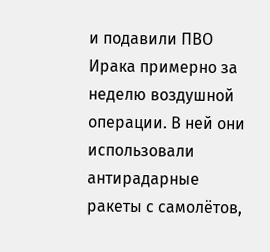и подавили ПВО Ирака примерно за неделю воздушной операции. В ней они использовали антирадарные ракеты с самолётов,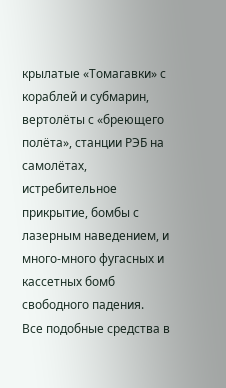крылатые «Томагавки» с кораблей и субмарин, вертолёты с «бреющего полёта», станции РЭБ на самолётах, истребительное прикрытие, бомбы с лазерным наведением, и много-много фугасных и кассетных бомб свободного падения.
Все подобные средства в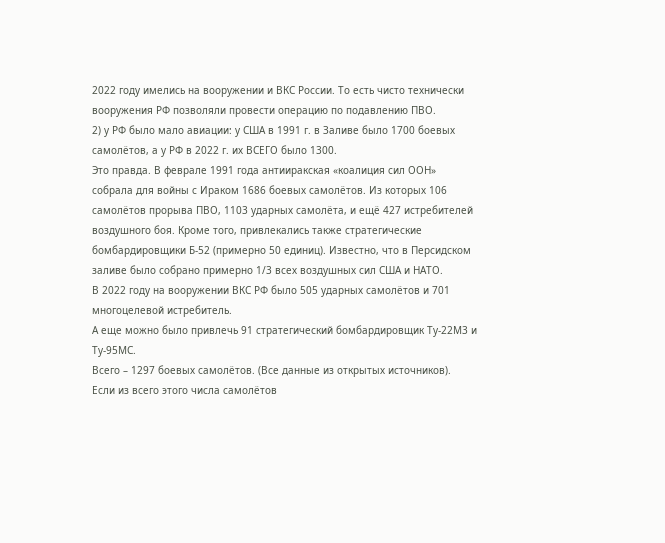2022 году имелись на вооружении и ВКС России. То есть чисто технически вооружения РФ позволяли провести операцию по подавлению ПВО.
2) у РФ было мало авиации: у США в 1991 г. в Заливе было 1700 боевых самолётов, а у РФ в 2022 г. их ВСЕГО было 1300.
Это правда. В феврале 1991 года антииракская «коалиция сил ООН» собрала для войны с Ираком 1686 боевых самолётов. Из которых 106 самолётов прорыва ПВО, 1103 ударных самолёта, и ещё 427 истребителей воздушного боя. Кроме того, привлекались также стратегические бомбардировщики Б-52 (примерно 50 единиц). Известно, что в Персидском заливе было собрано примерно 1/3 всех воздушных сил США и НАТО.
В 2022 году на вооружении ВКС РФ было 505 ударных самолётов и 701 многоцелевой истребитель.
А еще можно было привлечь 91 стратегический бомбардировщик Ту-22М3 и Ту-95МС.
Всего – 1297 боевых самолётов. (Все данные из открытых источников).
Если из всего этого числа самолётов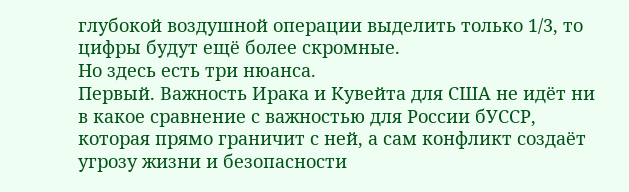глубокой воздушной операции выделить только 1/3, то цифры будут ещё более скромные.
Но здесь есть три нюанса.
Первый. Важность Ирака и Кувейта для США не идёт ни в какое сравнение с важностью для России бУССР, которая прямо граничит с ней, а сам конфликт создаёт угрозу жизни и безопасности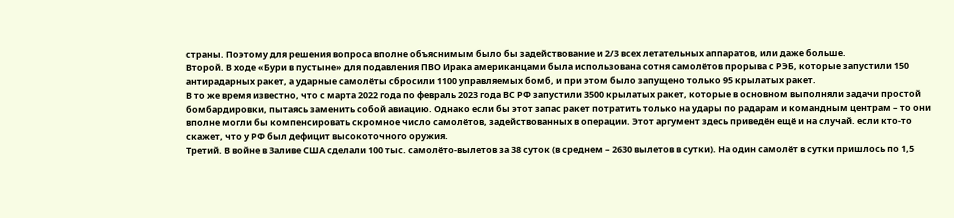страны. Поэтому для решения вопроса вполне объяснимым было бы задействование и 2/3 всех летательных аппаратов, или даже больше.
Второй. В ходе «Бури в пустыне» для подавления ПВО Ирака американцами была использована сотня самолётов прорыва с РЭБ, которые запустили 150 антирадарных ракет, а ударные самолёты сбросили 1100 управляемых бомб, и при этом было запущено только 95 крылатых ракет.
В то же время известно, что с марта 2022 года по февраль 2023 года ВС РФ запустили 3500 крылатых ракет, которые в основном выполняли задачи простой бомбардировки, пытаясь заменить собой авиацию. Однако если бы этот запас ракет потратить только на удары по радарам и командным центрам – то они вполне могли бы компенсировать скромное число самолётов, задействованных в операции. Этот аргумент здесь приведён ещё и на случай. если кто-то скажет, что у РФ был дефицит высокоточного оружия.
Третий. В войне в Заливе США сделали 100 тыс. самолёто-вылетов за 38 суток (в среднем – 2630 вылетов в сутки). На один самолёт в сутки пришлось по 1,5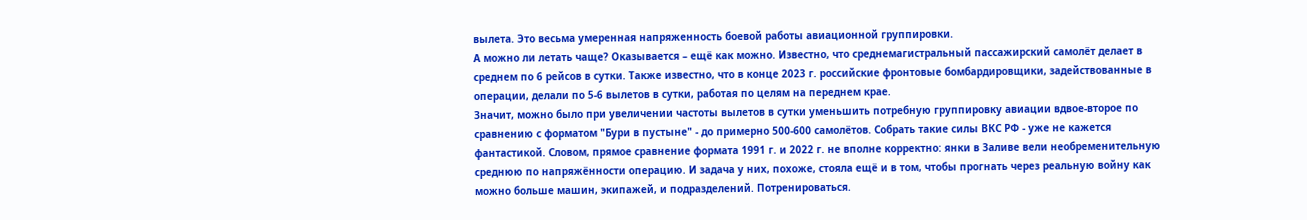вылета. Это весьма умеренная напряженность боевой работы авиационной группировки.
А можно ли летать чаще? Оказывается – ещё как можно. Известно, что среднемагистральный пассажирский самолёт делает в среднем по 6 рейсов в сутки. Также известно, что в конце 2023 г. российские фронтовые бомбардировщики, задействованные в операции, делали по 5-6 вылетов в сутки, работая по целям на переднем крае.
Значит, можно было при увеличении частоты вылетов в сутки уменьшить потребную группировку авиации вдвое-второе по сравнению с форматом "Бури в пустыне" - до примерно 500-600 самолётов. Собрать такие силы ВКС РФ - уже не кажется фантастикой. Словом, прямое сравнение формата 1991 г. и 2022 г. не вполне корректно: янки в Заливе вели необременительную среднюю по напряжённости операцию. И задача у них, похоже, стояла ещё и в том, чтобы прогнать через реальную войну как можно больше машин, экипажей, и подразделений. Потренироваться.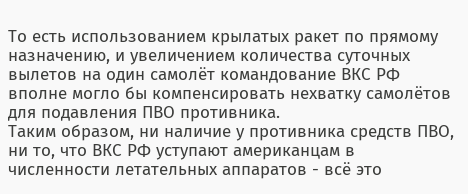То есть использованием крылатых ракет по прямому назначению, и увеличением количества суточных вылетов на один самолёт командование ВКС РФ вполне могло бы компенсировать нехватку самолётов для подавления ПВО противника.
Таким образом, ни наличие у противника средств ПВО, ни то, что ВКС РФ уступают американцам в численности летательных аппаратов - всё это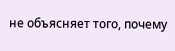не объясняет того, почему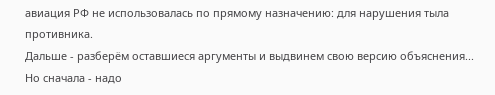авиация РФ не использовалась по прямому назначению: для нарушения тыла противника.
Дальше - разберём оставшиеся аргументы и выдвинем свою версию объяснения...
Но сначала - надо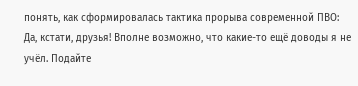понять, как сформировалась тактика прорыва современной ПВО:
Да, кстати, друзья! Вполне возможно, что какие-то ещё доводы я не учёл. Подайте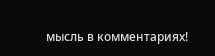мысль в комментариях!